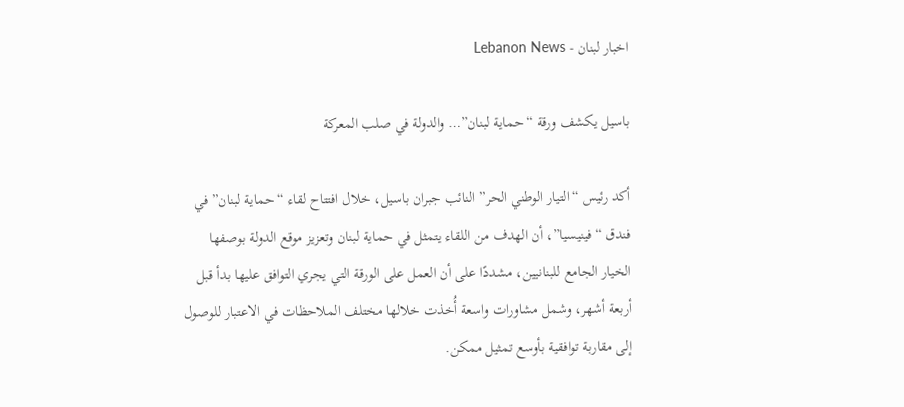اخبار لبنان - Lebanon News

باسيل يكشف ورقة “حماية لبنان”… والدولة في صلب المعركة

أكد رئيس “التيار الوطني الحر” النائب جبران باسيل، خلال افتتاح لقاء “حماية لبنان” في فندق “فينيسيا”، أن الهدف من اللقاء يتمثل في حماية لبنان وتعزيز موقع الدولة بوصفها الخيار الجامع للبنانيين، مشددًا على أن العمل على الورقة التي يجري التوافق عليها بدأ قبل أربعة أشهر، وشمل مشاورات واسعة أُخذت خلالها مختلف الملاحظات في الاعتبار للوصول إلى مقاربة توافقية بأوسع تمثيل ممكن.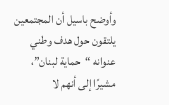وأوضح باسيل أن المجتمعين يلتقون حول هدف وطني عنوانه “حماية لبنان”، مشيرًا إلى أنهم لا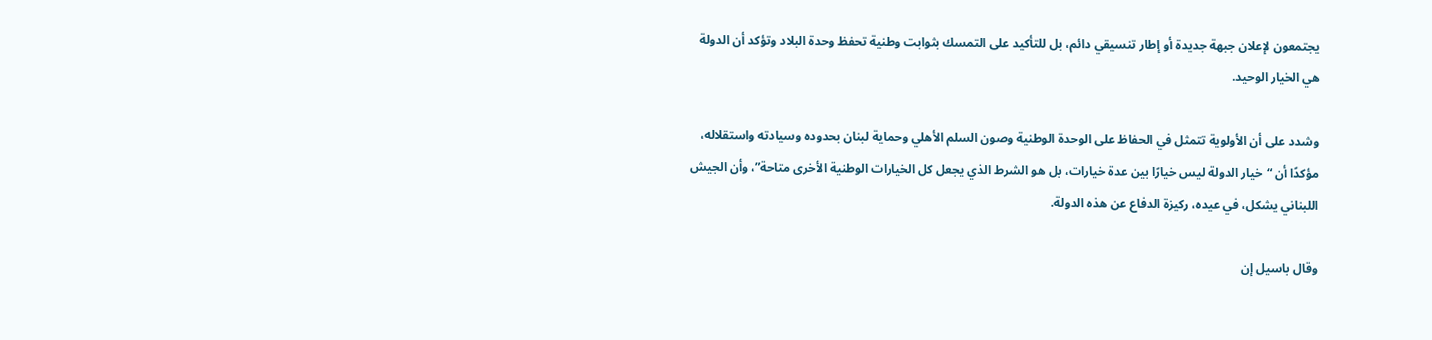يجتمعون لإعلان جبهة جديدة أو إطار تنسيقي دائم، بل للتأكيد على التمسك بثوابت وطنية تحفظ وحدة البلاد وتؤكد أن الدولة هي الخيار الوحيد.

وشدد على أن الأولوية تتمثل في الحفاظ على الوحدة الوطنية وصون السلم الأهلي وحماية لبنان بحدوده وسيادته واستقلاله، مؤكدًا أن “خيار الدولة ليس خيارًا بين عدة خيارات، بل هو الشرط الذي يجعل كل الخيارات الوطنية الأخرى متاحة”، وأن الجيش اللبناني يشكل، في عيده، ركيزة الدفاع عن هذه الدولة.

وقال باسيل إن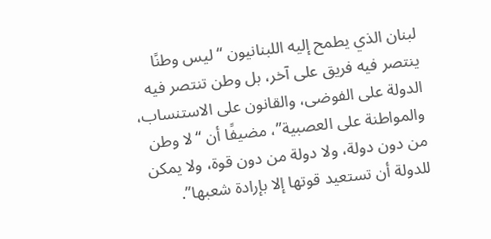لبنان الذي يطمح إليه اللبنانيون “ليس وطنًا ينتصر فيه فريق على آخر، بل وطن تنتصر فيه الدولة على الفوضى، والقانون على الاستنساب، والمواطنة على العصبية”، مضيفًا أن “لا وطن من دون دولة، ولا دولة من دون قوة، ولا يمكن للدولة أن تستعيد قوتها إلا بإرادة شعبها”.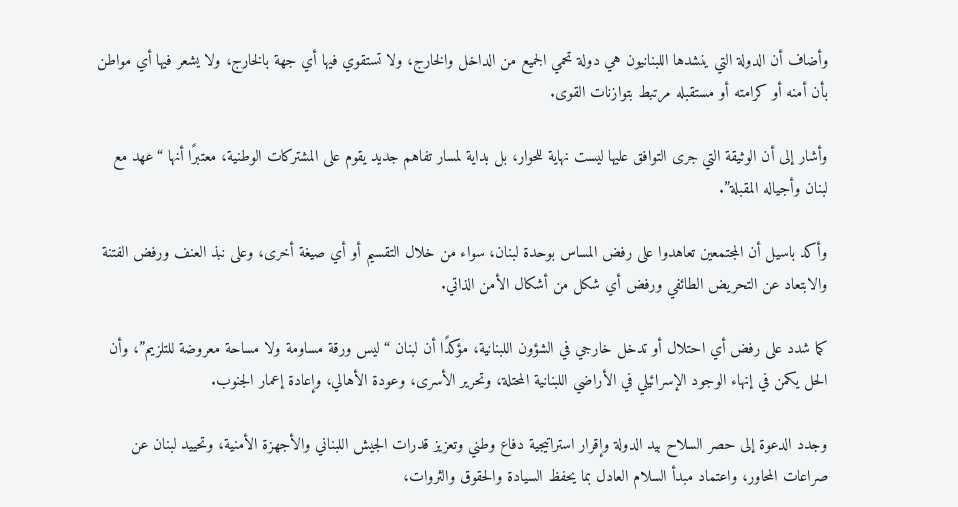وأضاف أن الدولة التي ينشدها اللبنانيون هي دولة تحمي الجميع من الداخل والخارج، ولا تستقوي فيها أي جهة بالخارج، ولا يشعر فيها أي مواطن بأن أمنه أو كرامته أو مستقبله مرتبط بتوازنات القوى.

وأشار إلى أن الوثيقة التي جرى التوافق عليها ليست نهاية للحوار، بل بداية لمسار تفاهم جديد يقوم على المشتركات الوطنية، معتبرًا أنها “عهد مع لبنان وأجياله المقبلة”.

وأكد باسيل أن المجتمعين تعاهدوا على رفض المساس بوحدة لبنان، سواء من خلال التقسيم أو أي صيغة أخرى، وعلى نبذ العنف ورفض الفتنة والابتعاد عن التحريض الطائفي ورفض أي شكل من أشكال الأمن الذاتي.

كما شدد على رفض أي احتلال أو تدخل خارجي في الشؤون اللبنانية، مؤكدًا أن لبنان “ليس ورقة مساومة ولا مساحة معروضة للتلزيم”، وأن الحل يكمن في إنهاء الوجود الإسرائيلي في الأراضي اللبنانية المحتلة، وتحرير الأسرى، وعودة الأهالي، وإعادة إعمار الجنوب.

وجدد الدعوة إلى حصر السلاح بيد الدولة وإقرار استراتيجية دفاع وطني وتعزيز قدرات الجيش اللبناني والأجهزة الأمنية، وتحييد لبنان عن صراعات المحاور، واعتماد مبدأ السلام العادل بما يحفظ السيادة والحقوق والثروات،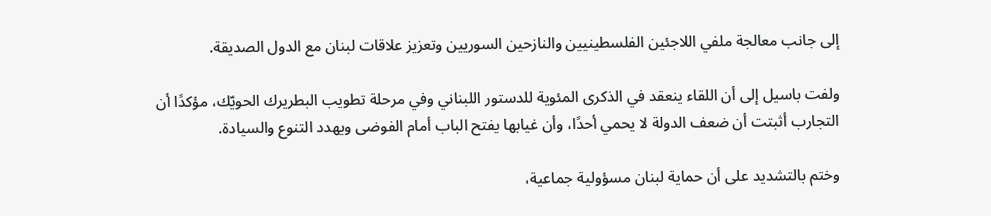إلى جانب معالجة ملفي اللاجئين الفلسطينيين والنازحين السوريين وتعزيز علاقات لبنان مع الدول الصديقة.

ولفت باسيل إلى أن اللقاء ينعقد في الذكرى المئوية للدستور اللبناني وفي مرحلة تطويب البطريرك الحويّك، مؤكدًا أن التجارب أثبتت أن ضعف الدولة لا يحمي أحدًا، وأن غيابها يفتح الباب أمام الفوضى ويهدد التنوع والسيادة.

وختم بالتشديد على أن حماية لبنان مسؤولية جماعية،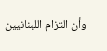وأن التزام اللبنانيين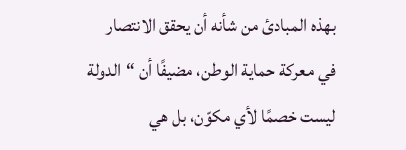بهذه المبادئ من شأنه أن يحقق الانتصار في معركة حماية الوطن، مضيفًا أن “الدولة ليست خصمًا لأي مكوّن، بل هي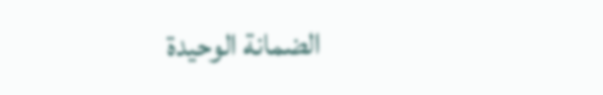الضمانة الوحيدة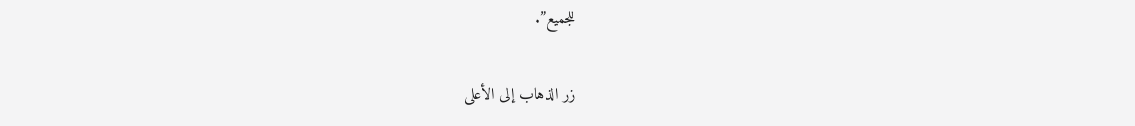للجميع”.

زر الذهاب إلى الأعلى